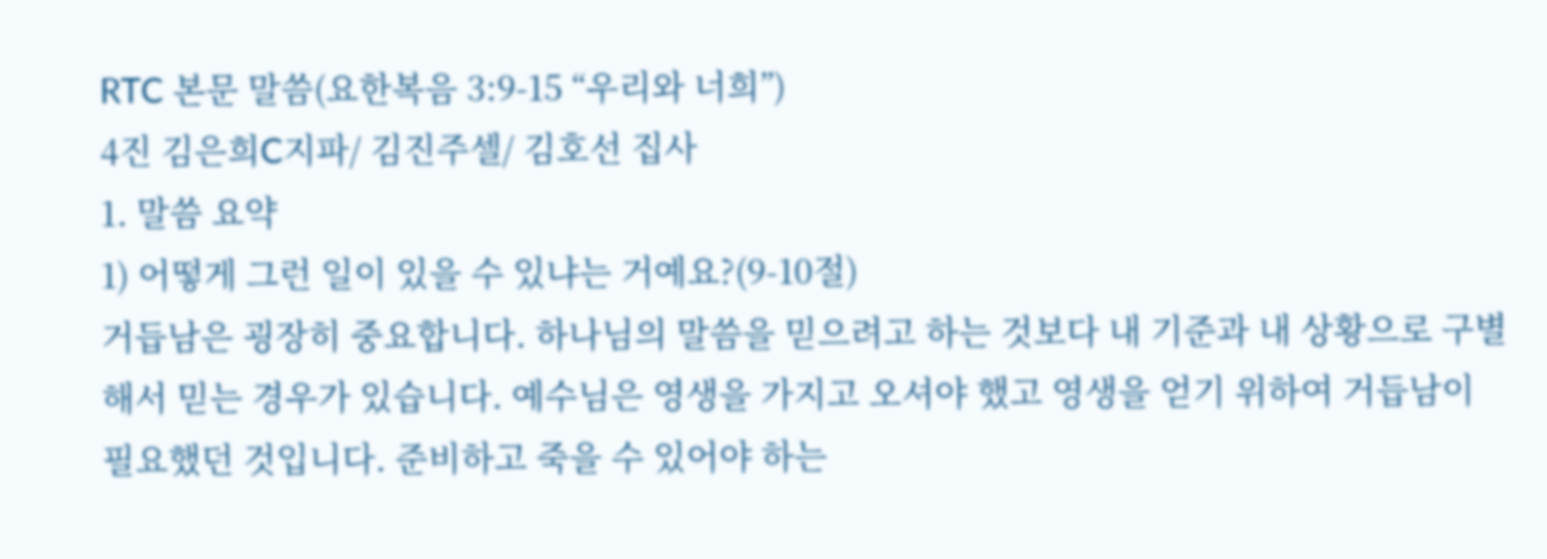RTC 본문 말씀(요한복음 3:9-15 “우리와 너희”)
4진 김은희C지파/ 김진주셀/ 김호선 집사
1. 말씀 요약
1) 어떻게 그런 일이 있을 수 있냐는 거예요?(9-10절)
거듭남은 굉장히 중요합니다. 하나님의 말씀을 믿으려고 하는 것보다 내 기준과 내 상황으로 구별해서 믿는 경우가 있습니다. 예수님은 영생을 가지고 오셔야 했고 영생을 얻기 위하여 거듭남이 필요했던 것입니다. 준비하고 죽을 수 있어야 하는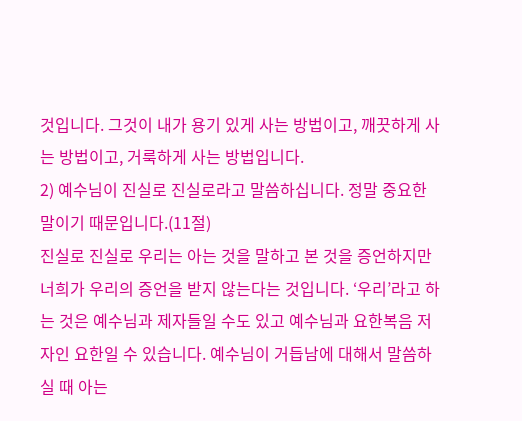것입니다. 그것이 내가 용기 있게 사는 방법이고, 깨끗하게 사는 방법이고, 거룩하게 사는 방법입니다.
2) 예수님이 진실로 진실로라고 말씀하십니다. 정말 중요한 말이기 때문입니다.(11절)
진실로 진실로 우리는 아는 것을 말하고 본 것을 증언하지만 너희가 우리의 증언을 받지 않는다는 것입니다. ‘우리’라고 하는 것은 예수님과 제자들일 수도 있고 예수님과 요한복음 저자인 요한일 수 있습니다. 예수님이 거듭남에 대해서 말씀하실 때 아는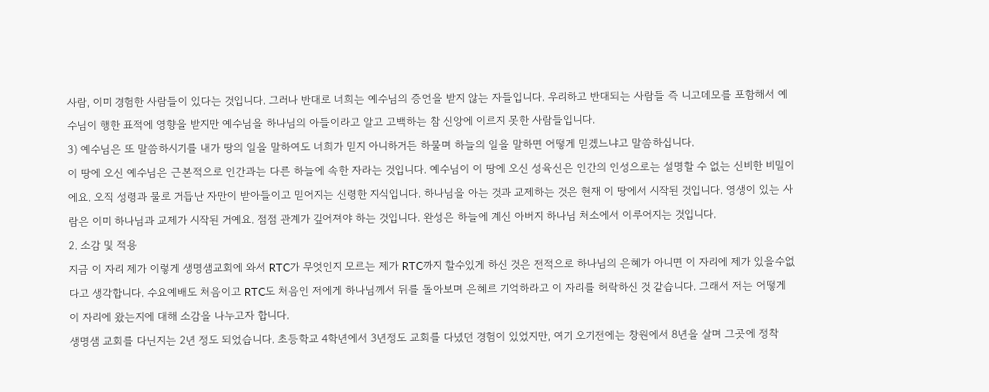사람, 이미 경험한 사람들이 있다는 것입니다. 그러나 반대로 너희는 예수님의 증언을 받지 않는 자들입니다. 우리하고 반대되는 사람들 즉 니고데모를 포함해서 예수님이 행한 표적에 영향을 받지만 예수님을 하나님의 아들이라고 알고 고백하는 참 신앙에 이르지 못한 사람들입니다.
3) 예수님은 또 말씀하시기를 내가 땅의 일을 말하여도 너희가 믿지 아니하거든 하물며 하늘의 일을 말하면 어떻게 믿겠느냐고 말씀하십니다.
이 땅에 오신 예수님은 근본적으로 인간과는 다른 하늘에 속한 자라는 것입니다. 예수님이 이 땅에 오신 성육신은 인간의 인성으로는 설명할 수 없는 신비한 비밀이에요. 오직 성령과 물로 거듭난 자만이 받아들이고 믿어지는 신령한 지식입니다. 하나님을 아는 것과 교제하는 것은 현재 이 땅에서 시작된 것입니다. 영생이 있는 사람은 이미 하나님과 교제가 시작된 거예요. 점점 관계가 깊어져야 하는 것입니다. 완성은 하늘에 계신 아버지 하나님 처소에서 이루어지는 것입니다.
2. 소감 및 적용
지금 이 자리 제가 이렇게 생명샘교회에 와서 RTC가 무엇인지 모르는 제가 RTC까지 할수있게 하신 것은 전적으로 하나님의 은혜가 아니면 이 자리에 제가 있을수없다고 생각합니다. 수요예배도 처음이고 RTC도 처음인 저에게 하나님께서 뒤를 돌아보며 은혜르 기억하라고 이 자리를 허락하신 것 같습니다. 그래서 저는 어떻게 이 자리에 왔는지에 대해 소감을 나누고자 합니다.
생명샘 교회를 다닌지는 2년 정도 되었습니다. 초등학교 4학년에서 3년정도 교회를 다녔던 경험이 있었지만, 여기 오기전에는 창원에서 8년을 살며 그곳에 정착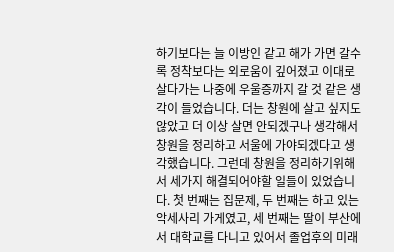하기보다는 늘 이방인 같고 해가 가면 갈수록 정착보다는 외로움이 깊어졌고 이대로 살다가는 나중에 우울증까지 갈 것 같은 생각이 들었습니다. 더는 창원에 살고 싶지도 않았고 더 이상 살면 안되겠구나 생각해서 창원을 정리하고 서울에 가야되겠다고 생각했습니다. 그런데 창원을 정리하기위해서 세가지 해결되어야할 일들이 있었습니다. 첫 번째는 집문제, 두 번째는 하고 있는 악세사리 가게였고, 세 번째는 딸이 부산에서 대학교를 다니고 있어서 졸업후의 미래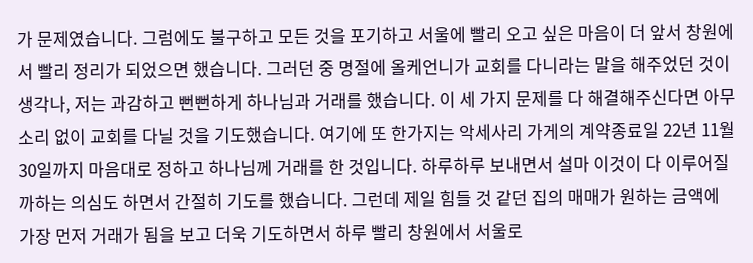가 문제였습니다. 그럼에도 불구하고 모든 것을 포기하고 서울에 빨리 오고 싶은 마음이 더 앞서 창원에서 빨리 정리가 되었으면 했습니다. 그러던 중 명절에 올케언니가 교회를 다니라는 말을 해주었던 것이 생각나, 저는 과감하고 뻔뻔하게 하나님과 거래를 했습니다. 이 세 가지 문제를 다 해결해주신다면 아무 소리 없이 교회를 다닐 것을 기도했습니다. 여기에 또 한가지는 악세사리 가게의 계약종료일 22년 11월 30일까지 마음대로 정하고 하나님께 거래를 한 것입니다. 하루하루 보내면서 설마 이것이 다 이루어질까하는 의심도 하면서 간절히 기도를 했습니다. 그런데 제일 힘들 것 같던 집의 매매가 원하는 금액에 가장 먼저 거래가 됨을 보고 더욱 기도하면서 하루 빨리 창원에서 서울로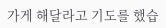가게 해달라고 기도를 했습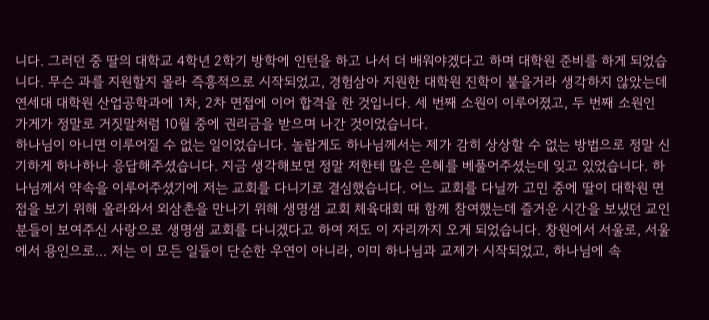니다. 그러던 중 딸의 대학교 4학년 2학기 방학에 인턴을 하고 나서 더 배워야겠다고 하며 대학원 준비를 하게 되었습니다. 무슨 과를 지원할지 몰라 즉흥적으로 시작되었고, 경험삼아 지원한 대학원 진학이 붙을거라 생각하지 않았는데 연세대 대학원 산업공학과에 1차, 2차 면접에 이어 합격을 한 것입니다. 세 번째 소원이 이루어졌고, 두 번째 소원인 가게가 정말로 거짓말처럼 10월 중에 권리금을 받으며 나간 것이었습니다.
하나님이 아니면 이루어질 수 없는 일이었습니다. 놀랍게도 하나님께서는 제가 감히 상상할 수 없는 방법으로 정말 신기하게 하나하나 응답해주셨습니다. 지금 생각해보면 정말 저한테 많은 은혜를 베풀어주셨는데 잊고 있었습니다. 하나님께서 약속을 이루어주셨기에 저는 교회를 다니기로 결심했습니다. 어느 교회를 다닐까 고민 중에 딸이 대학원 면접을 보기 위해 올라와서 외삼촌을 만나기 위해 생명샘 교회 체육대회 때 함께 참여했는데 즐거운 시간을 보냈던 교인분들이 보여주신 사랑으로 생명샘 교회를 다니겠다고 하여 저도 이 자리까지 오게 되었습니다. 창원에서 서울로, 서울에서 용인으로... 저는 이 모든 일들이 단순한 우연이 아니라, 이미 하나님과 교제가 시작되었고, 하나님에 속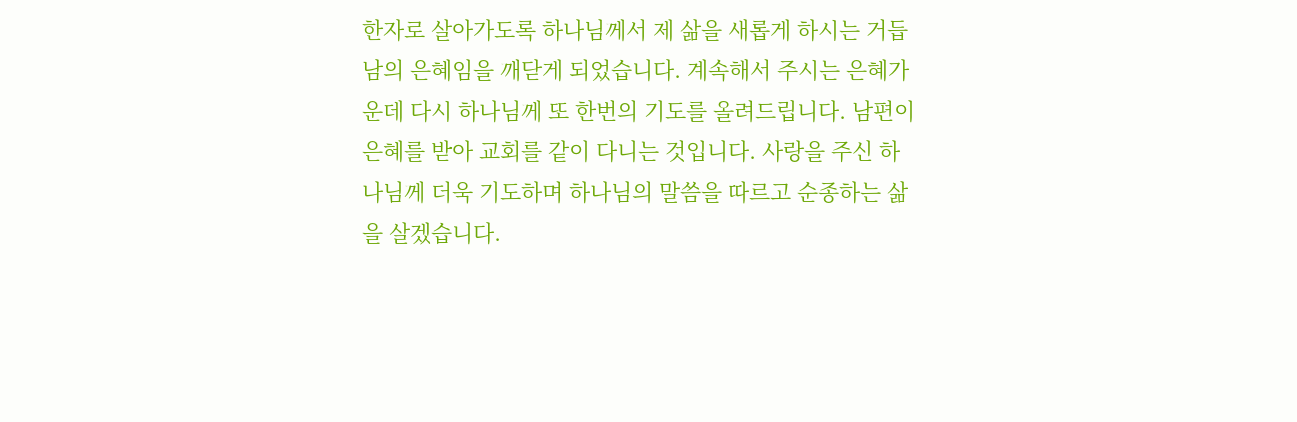한자로 살아가도록 하나님께서 제 삶을 새롭게 하시는 거듭남의 은혜임을 깨닫게 되었습니다. 계속해서 주시는 은혜가운데 다시 하나님께 또 한번의 기도를 올려드립니다. 남편이 은혜를 받아 교회를 같이 다니는 것입니다. 사랑을 주신 하나님께 더욱 기도하며 하나님의 말씀을 따르고 순종하는 삶을 살겠습니다.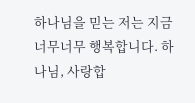하나님을 믿는 저는 지금 너무너무 행복합니다. 하나님, 사랑합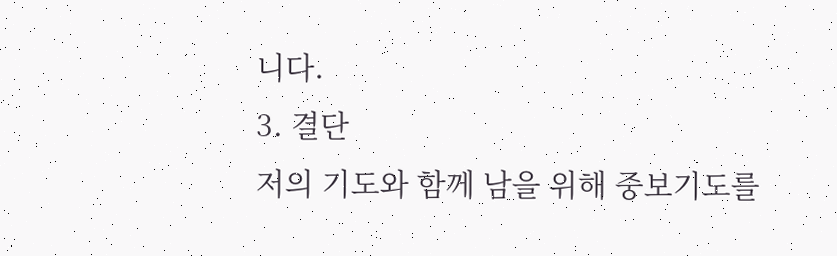니다.
3. 결단
저의 기도와 함께 남을 위해 중보기도를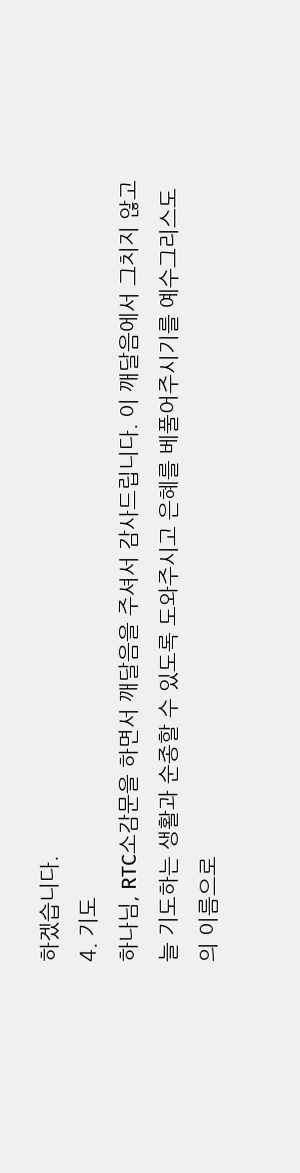하겠습니다.
4. 기도
하나님, RTC소감문을 하면서 깨달음을 주셔서 감사드립니다. 이 깨달음에서 그치지 않고 늘 기도하는 생활과 순종할 수 있도록 도와주시고 은혜를 베풀어주시기를 예수그리스도의 이름으로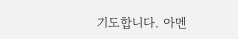기도합니다. 아멘